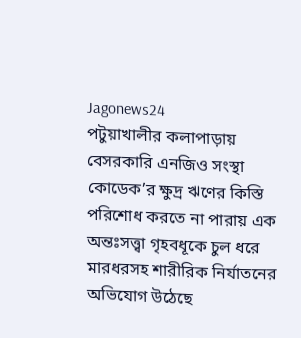Jagonews24
পটুয়াখালীর কলাপাড়ায় বেসরকারি এনজিও সংস্থা কোডেক’র ক্ষুদ্র ঋণের কিস্তি পরিশোধ করতে না পারায় এক অন্তঃসত্ত্বা গৃহবধূকে চুল ধরে মারধরসহ শারীরিক নির্যাতনের অভিযোগ উঠেছে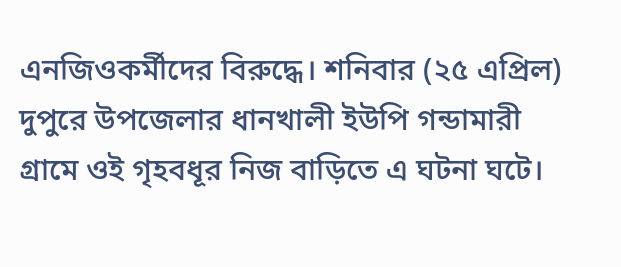এনজিওকর্মীদের বিরুদ্ধে। শনিবার (২৫ এপ্রিল) দুপুরে উপজেলার ধানখালী ইউপি গন্ডামারী গ্রামে ওই গৃহবধূর নিজ বাড়িতে এ ঘটনা ঘটে।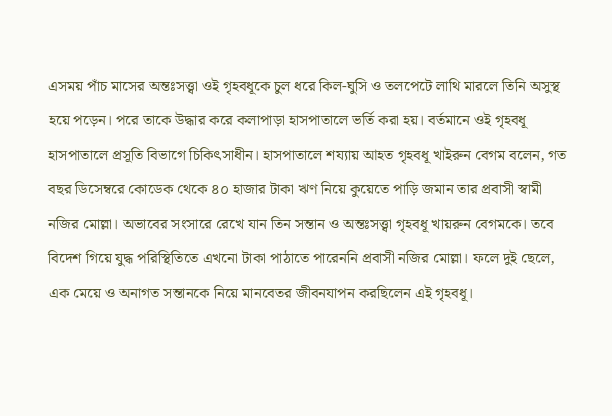এসময় পাঁচ মাসের অন্তঃসত্ত্বা ওই গৃহবধূকে চুল ধরে কিল-ঘুসি ও তলপেটে লাথি মারলে তিনি অসুস্থ হয়ে পড়েন। পরে তাকে উদ্ধার করে কলাপাড়া হাসপাতালে ভর্তি করা হয়। বর্তমানে ওই গৃহবধূ হাসপাতালে প্রসূতি বিভাগে চিকিৎসাধীন। হাসপাতালে শয্যায় আহত গৃহবধূ খাইরুন বেগম বলেন, গত বছর ডিসেম্বরে কোডেক থেকে ৪০ হাজার টাকা ঋণ নিয়ে কুয়েতে পাড়ি জমান তার প্রবাসী স্বামী নজির মোল্লা। অভাবের সংসারে রেখে যান তিন সন্তান ও অন্তঃসত্ত্বা গৃহবধূ খায়রুন বেগমকে। তবে বিদেশ গিয়ে যুদ্ধ পরিস্থিতিতে এখনো টাকা পাঠাতে পারেননি প্রবাসী নজির মোল্লা। ফলে দুই ছেলে, এক মেয়ে ও অনাগত সন্তানকে নিয়ে মানবেতর জীবনযাপন করছিলেন এই গৃহবধূ।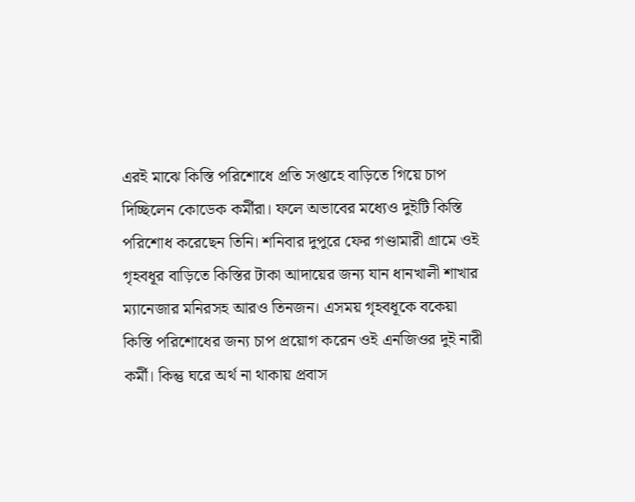এরই মাঝে কিস্তি পরিশোধে প্রতি সপ্তাহে বাড়িতে গিয়ে চাপ দিচ্ছিলেন কোডেক কর্মীরা। ফলে অভাবের মধ্যেও দুইটি কিস্তি পরিশোধ করেছেন তিনি। শনিবার দুপুরে ফের গণ্ডামারী গ্রামে ওই গৃহবধূর বাড়িতে কিস্তির টাকা আদায়ের জন্য যান ধানখালী শাখার ম্যানেজার মনিরসহ আরও তিনজন। এসময় গৃহবধূকে বকেয়া কিস্তি পরিশোধের জন্য চাপ প্রয়োগ করেন ওই এনজিওর দুই নারী কর্মী। কিন্তু ঘরে অর্থ না থাকায় প্রবাস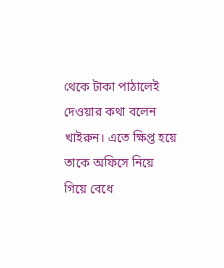থেকে টাকা পাঠালেই দেওয়ার কথা বলেন খাইরুন। এতে ক্ষিপ্ত হয়ে তাকে অফিসে নিয়ে গিয়ে বেধে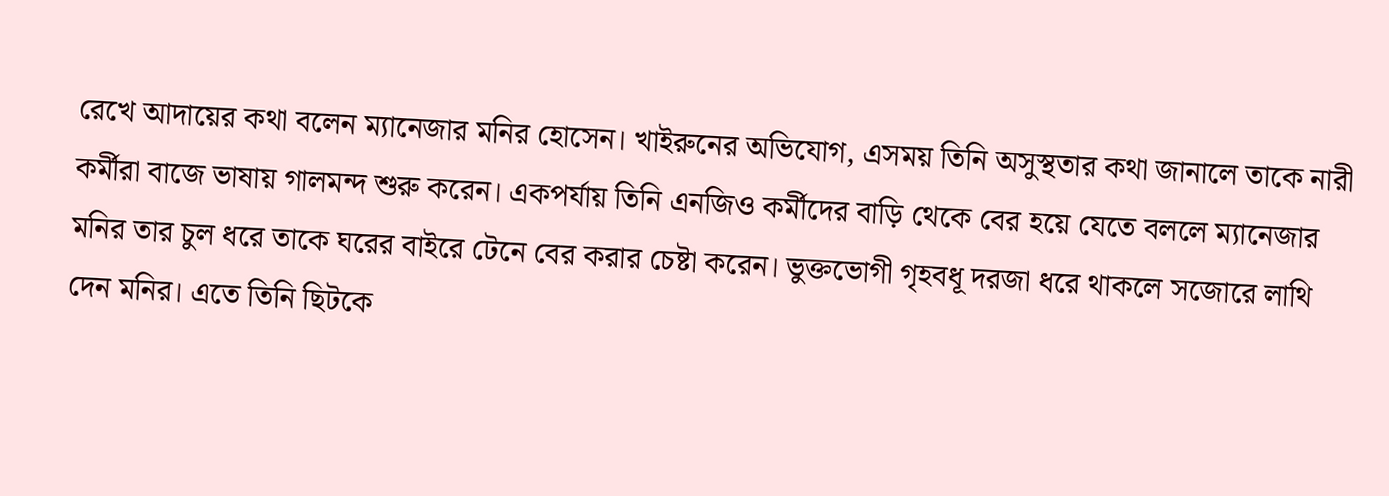রেখে আদায়ের কথা বলেন ম্যানেজার মনির হোসেন। খাইরুনের অভিযোগ, এসময় তিনি অসুস্থতার কথা জানালে তাকে নারী কর্মীরা বাজে ভাষায় গালমন্দ শুরু করেন। একপর্যায় তিনি এনজিও কর্মীদের বাড়ি থেকে বের হয়ে যেতে বললে ম্যানেজার মনির তার চুল ধরে তাকে ঘরের বাইরে টেনে বের করার চেষ্টা করেন। ভুক্তভোগী গৃহবধূ দরজা ধরে থাকলে সজোরে লাথি দেন মনির। এতে তিনি ছিটকে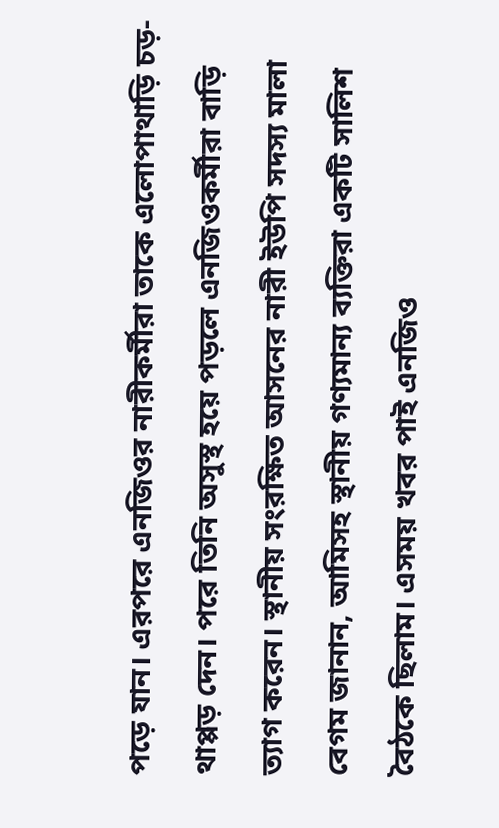পড়ে যান। এরপরে এনজিওর নারীকর্মীরা তাকে এলোপাথাড়ি চড়-থাপ্পড় দেন। পরে তিনি অসুস্থ হয়ে পড়লে এনজিওকর্মীরা বাড়ি ত্যাগ করেন। স্থানীয় সংরক্ষিত আসনের নারী ইউপি সদস্য মালা বেগম জানান, আমিসহ স্থানীয় গণ্যমান্য ব্যক্তিরা একটি সালিশ বৈঠকে ছিলাম। এসময় খবর পাই এনজিও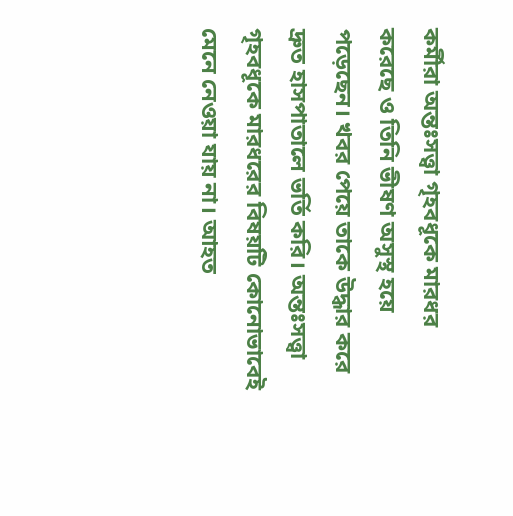কর্মীরা অন্তঃসত্ত্বা গৃহবধূকে মারধর করেছে ও তিনি ভীষণ অসুস্থ হয়ে পড়েছেন। খবর পেয়ে তাকে উদ্ধার করে দ্রুত হাসপাতালে ভর্তি করি। অন্তঃসত্ত্বা গৃহবধূকে মারধরের বিষয়টি কোনোভাবেই মেনে নেওয়া যায় না। আহত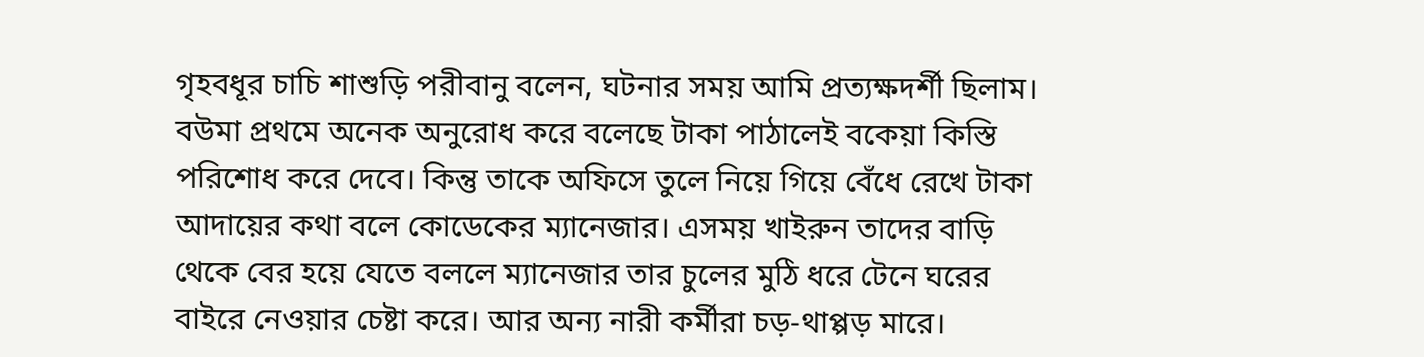গৃহবধূর চাচি শাশুড়ি পরীবানু বলেন, ঘটনার সময় আমি প্রত্যক্ষদর্শী ছিলাম। বউমা প্রথমে অনেক অনুরোধ করে বলেছে টাকা পাঠালেই বকেয়া কিস্তি পরিশোধ করে দেবে। কিন্তু তাকে অফিসে তুলে নিয়ে গিয়ে বেঁধে রেখে টাকা আদায়ের কথা বলে কোডেকের ম্যানেজার। এসময় খাইরুন তাদের বাড়ি থেকে বের হয়ে যেতে বললে ম্যানেজার তার চুলের মুঠি ধরে টেনে ঘরের বাইরে নেওয়ার চেষ্টা করে। আর অন্য নারী কর্মীরা চড়-থাপ্পড় মারে।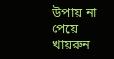উপায় না পেয়ে খায়রুন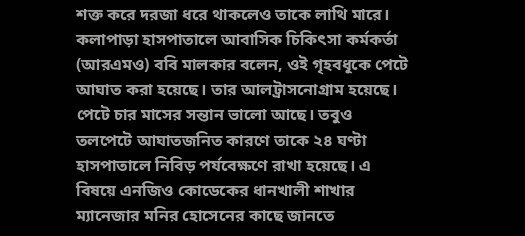শক্ত করে দরজা ধরে থাকলেও তাকে লাথি মারে। কলাপাড়া হাসপাতালে আবাসিক চিকিৎসা কর্মকর্তা (আরএমও) ববি মালকার বলেন, ওই গৃহবধূকে পেটে আঘাত করা হয়েছে। তার আলট্রাসনোগ্রাম হয়েছে। পেটে চার মাসের সন্তান ভালো আছে। তবুও তলপেটে আঘাতজনিত কারণে তাকে ২৪ ঘণ্টা হাসপাতালে নিবিড় পর্যবেক্ষণে রাখা হয়েছে। এ বিষয়ে এনজিও কোডেকের ধানখালী শাখার ম্যানেজার মনির হোসেনের কাছে জানতে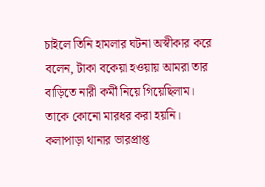চাইলে তিনি হামলার ঘটনা অস্বীকার করে বলেন, টাকা বকেয়া হওয়ায় আমরা তার বাড়িতে নারী কর্মী নিয়ে গিয়েছিলাম। তাকে কোনো মারধর করা হয়নি। কলাপাড়া থানার ভারপ্রাপ্ত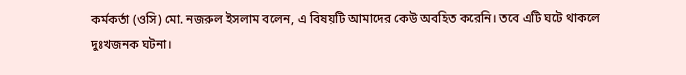কর্মকর্তা (ওসি) মো. নজরুল ইসলাম বলেন, এ বিষয়টি আমাদের কেউ অবহিত করেনি। তবে এটি ঘটে থাকলে দুঃখজনক ঘটনা।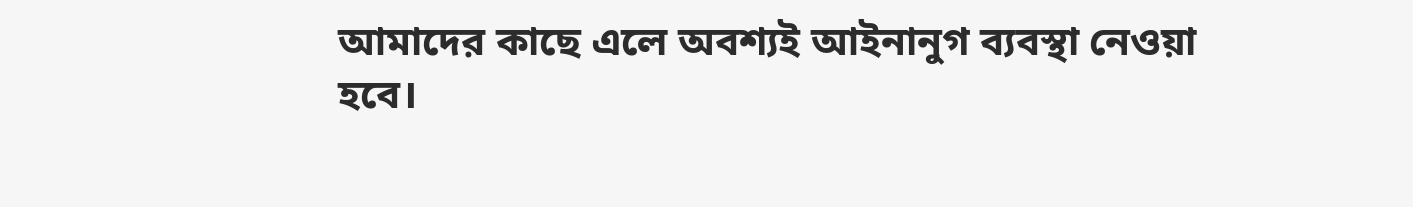আমাদের কাছে এলে অবশ্যই আইনানুগ ব্যবস্থা নেওয়া হবে।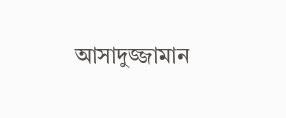আসাদুজ্জামান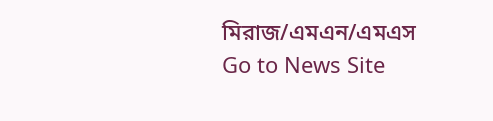মিরাজ/এমএন/এমএস
Go to News Site